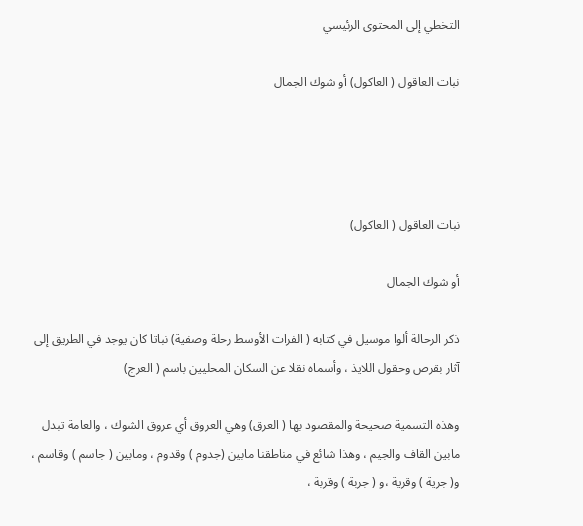التخطي إلى المحتوى الرئيسي

نبات العاقول ( العاكول) أو شوك الجمال




نبات العاقول ( العاكول)

أو شوك الجمال

ذكر الرحالة ألوا موسيل في كتابه ( الفرات الأوسط رحلة وصفية) نباتا كان يوجد في الطريق إلى آثار بقرص وحقول اللايذ ، وأسماه نقلا عن السكان المحليين باسم ( العرج)

وهذه التسمية صحيحة والمقصود بها ( العرق) وهي العروق أي عروق الشوك ، والعامة تبدل مابين القاف والجيم ، وهذا شائع في مناطقنا مابين (جدوم ) وقدوم ، ومابين ( جاسم ) وقاسم ، و( جرية ) وقرية ،و ( جربة ) وقربة ،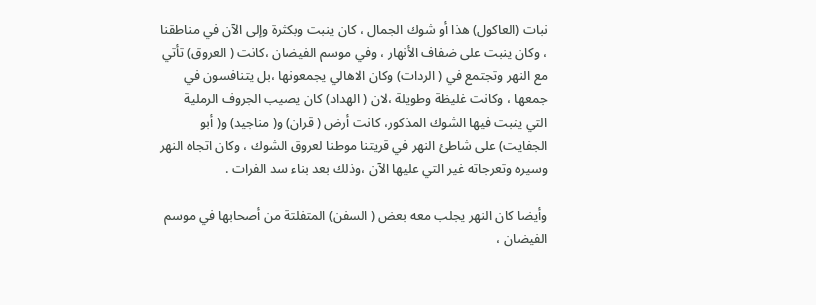نبات (العاكول) هذا أو شوك الجمال ، كان ينبت وبكثرة وإلى الآن في مناطقنا ، وكان ينبت على ضفاف الأنهار ، وفي موسم الفيضان ،كانت ( العروق) تأتي مع النهر وتجتمع في ( الردات) وكان الاهالي يجمعونها ،بل يتنافسون في جمعها ، وكانت غليظة وطويلة ،لان ( الهداد) كان يصيب الجروف الرملية التي ينبت فيها الشوك المذكور، كانت أرض ( قران) و( مناجيد) و( أبو الجفايت) على شاطئ النهر في قريتنا موطنا لعروق الشوك ، وكان اتجاه النهر وسيره وتعرجاته غير التي عليها الآن ،وذلك بعد بناء سد الفرات .

وأيضا كان النهر يجلب معه بعض ( السفن) المتفلتة من أصحابها في موسم الفيضان ،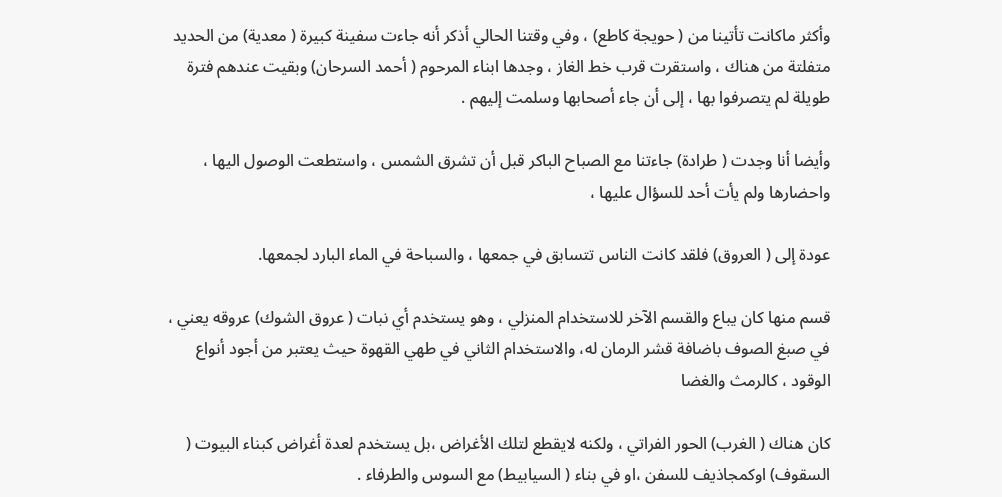وأكثر ماكانت تأتينا من ( حويجة كاطع) ، وفي وقتنا الحالي أذكر أنه جاءت سفينة كبيرة ( معدية) من الحديد متفلتة من هناك ، واستقرت قرب خط الغاز ، وجدها ابناء المرحوم ( أحمد السرحان) وبقيت عندهم فترة طويلة لم يتصرفوا بها ، إلى أن جاء أصحابها وسلمت إليهم .

وأيضا أنا وجدت ( طرادة) جاءتنا مع الصباح الباكر قبل أن تشرق الشمس ، واستطعت الوصول اليها ، واحضارها ولم يأت أحد للسؤال عليها ،

عودة إلى ( العروق) فلقد كانت الناس تتسابق في جمعها ، والسباحة في الماء البارد لجمعها.

قسم منها كان يباع والقسم الآخر للاستخدام المنزلي ، وهو يستخدم أي نبات ( عروق الشوك) عروقه يعني ، في صبغ الصوف باضافة قشر الرمان له، والاستخدام الثاني في طهي القهوة حيث يعتبر من أجود أنواع الوقود ، كالرمث والغضا

كان هناك ( الغرب) الحور الفراتي ، ولكنه لايقطع لتلك الأغراض ،بل يستخدم لعدة أغراض كبناء البيوت ( السقوف) اوكمجاذيف للسفن ،او في بناء ( السيابيط) مع السوس والطرفاء .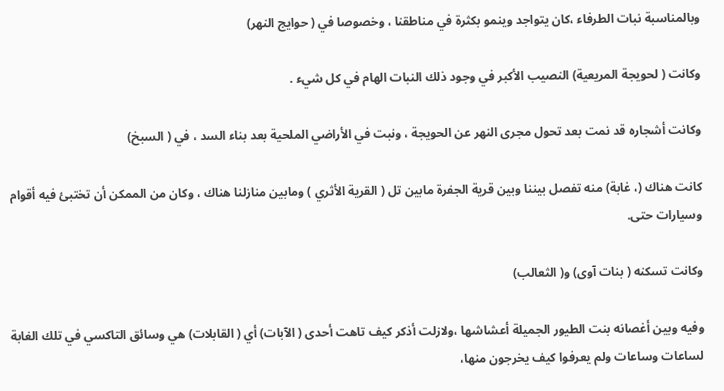وبالمناسبة نبات الطرفاء ،كان يتواجد وينمو بكثرة في مناطقنا ، وخصوصا في ( حوايج النهر)

وكانت ( لحويجة المريعية) النصيب الأكبر في وجود ذلك النبات الهام في كل شيء .

وكانت أشجاره قد نمت بعد تحول مجرى النهر عن الحويجة ، ونبت في الأراضي الملحية بعد بناء السد ، في ( السبخ)

كانت هناك (، غابة) منه تفصل بيننا وبين قرية الجفرة مابين تل ( القرية الأثري ) ومابين منازلنا هناك ، وكان من الممكن أن تختبئ فيه أقوام وسيارات حتى.

وكانت تسكنه ( بنات آوى) و( الثعالب)

وفيه وبين أغصانه بنت الطيور الجميلة أعشاشها ،ولازلت أذكر كيف تاهت أحدى ( الآبات) أي ( القابلات) هي وسائق التاكسي في تلك الغابة لساعات وساعات ولم يعرفوا كيف يخرجون منها،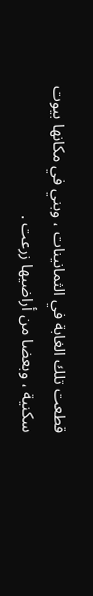قطعت تلك الغابة في الثمانينات ، وبني في مكانها بيوت سكنية ، وبعضا من أراضيها زرعت .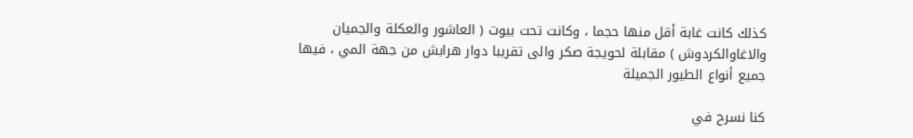كذلك كانت غابة أقل منها حجما ، وكانت تحت بيوت ( العاشور والعكلة والجميان والاغاوالكردوش ) مقابلة لحويجة صكر والى تقريبا دوار هرابش من جهة المي ، فيها جميع أنواع الطيور الجميلة

كنا نسرح في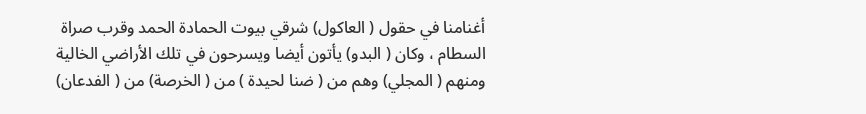أغنامنا في حقول ( العاكول) شرقي بيوت الحمادة الحمد وقرب صراة السطام ، وكان ( البدو) يأتون أيضا ويسرحون في تلك الأراضي الخالية ومنهم ( المجلي) وهم من ( ضنا لحيدة ) من ( الخرصة) من ( الفدعان)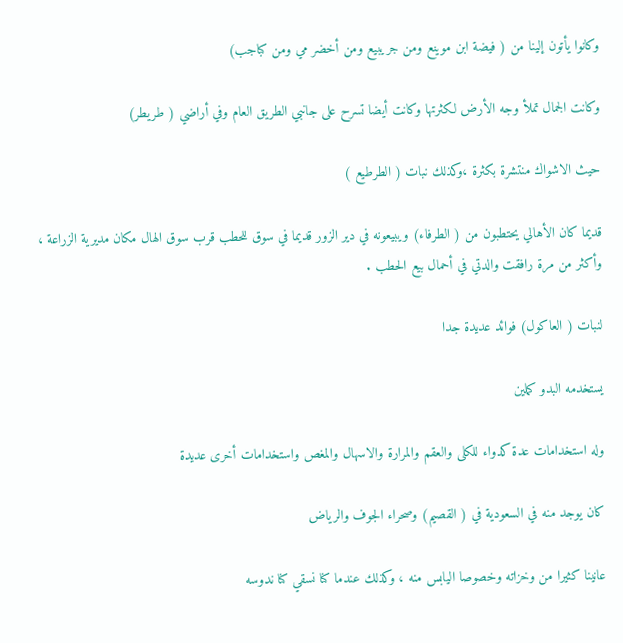وكانوا يأتون إلينا من ( فيضة ابن موينع ومن جريبيع ومن أخضر مي ومن كباجب)

وكانت الجمال تملأ وجه الأرض لكثرتها وكانت أيضا تسرح على جانبي الطريق العام وفي أراضي ( طريطر)

حيث الاشواك منتشرة بكثرة ،وكذلك نبات ( الطرطيع )

قديما كان الأهالي يحتطبون من ( الطرفاء) ويبيعونه في دير الزور قديما في سوق للحطب قرب سوق الهال مكان مديرية الزراعة ، وأكثر من مرة رافقت والدتي في أحمال بيع الحطب .

لنبات ( العاكول) فوائد عديدة جدا

يستخدمه البدو كملين

وله استخدامات عدة كدواء للكلى والعقم والمرارة والاسهال والمغص واستخدامات أخرى عديدة

كان يوجد منه في السعودية في ( القصيم) وصحراء الجوف والرياض

عانينا كثيرا من وخزاته وخصوصا اليابس منه ، وكذلك عندما كنا نسقي كنا ندوسه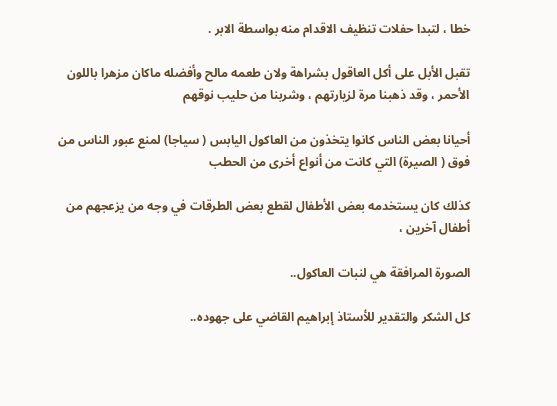خطا ، لتبدا حفلات تنظيف الاقدام منه بواسطة الابر .

تقبل الأبل على أكل العاقول بشراهة ولان طعمه مالح وأفضله ماكان مزهرا باللون الأحمر ، وقد ذهبنا مرة لزيارتهم ، وشربنا من حليب نوقهم

أحيانا بعض الناس كانوا يتخذون من العاكول اليابس ( سياجا) لمنع عبور الناس من فوق ( الصيرة) التي كانت من أنواع أخرى من الحطب

كذلك كان يستخدمه بعض الأطفال لقطع بعض الطرقات في وجه من يزعجهم من أطفال آخرين ،

الصورة المرافقة هي لنبات العاكول..

كل الشكر والتقدير للأستاذ إبراهيم القاضي على جهوده..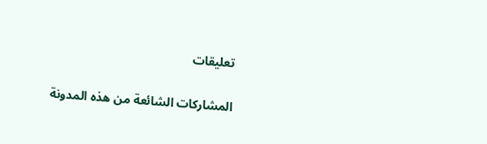تعليقات

المشاركات الشائعة من هذه المدونة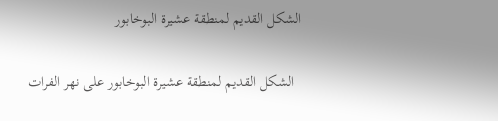الشكل القديم لمنطقة عشيرة البوخابور

  الشكل القديم لمنطقة عشيرة البوخابور على نهر الفرات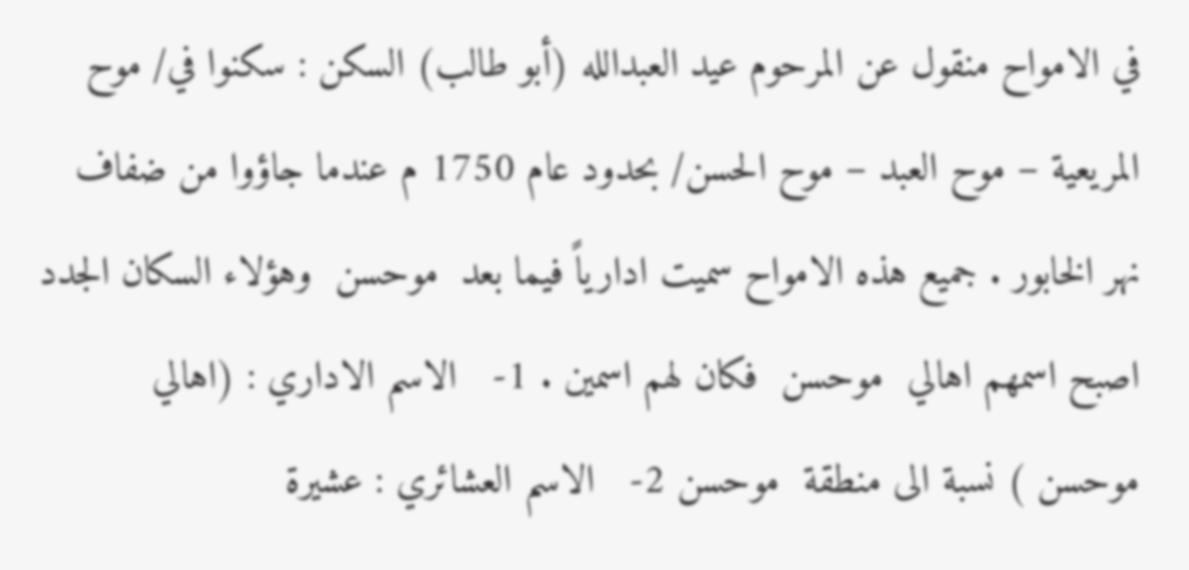في الامواح منقول عن المرحوم عيد العبدالله (أبو طالب) السكن : سكنوا في/ موح المريعية – موح العبد – موح الحسن/ بحدود عام 1750 م عندما جاؤوا من ضفاف نهر الخابور . جميع هذه الامواح سميت ادارياً فيما بعد  موحسن  وهؤلاء السكان الجدد اصبح اسمهم اهالي  موحسن  فكان لهم اسمين . 1-   الاسم الاداري : (اهالي  موحسن ) نسبة الى منطقة  موحسن 2-   الاسم العشائري : عشيرة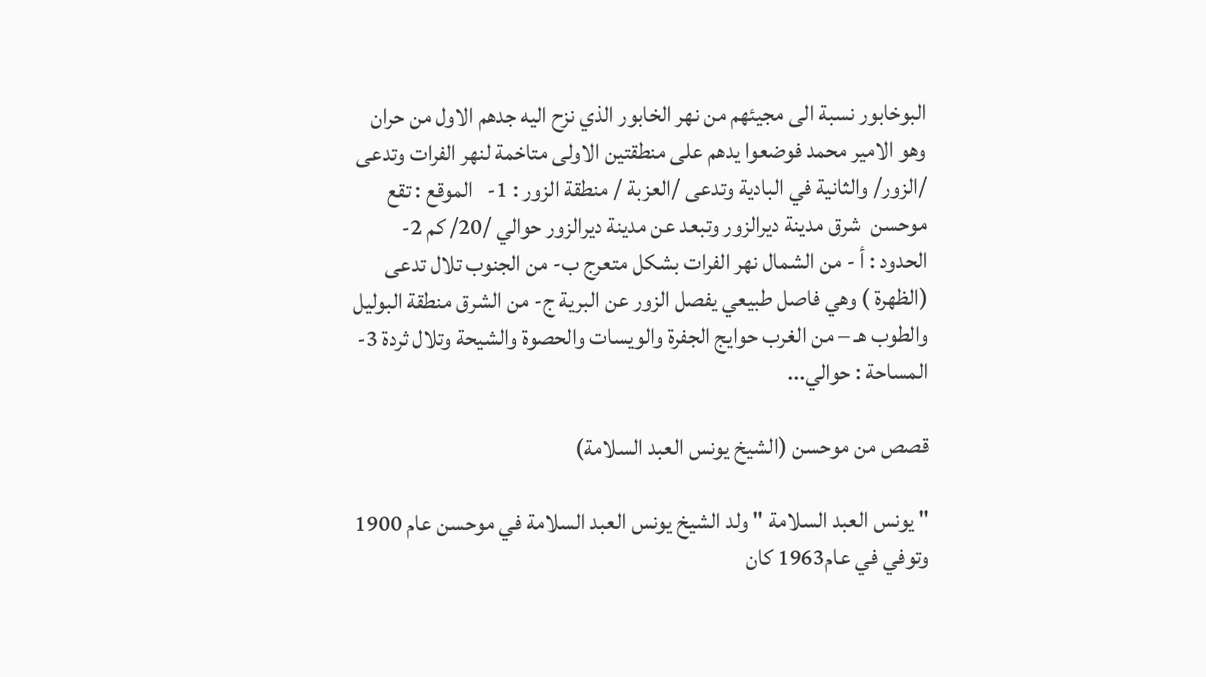البوخابور نسبة الى مجيئهم من نهر الخابور الذي نزح اليه جدهم الاول من حران وهو الامير محمد فوضعوا يدهم على منطقتين الاولى متاخمة لنهر الفرات وتدعى /الزور/ والثانية في البادية وتدعى /العزبة / منطقة الزور : 1-   الموقع : تقع  موحسن  شرق مدينة ديرالزور وتبعد عن مدينة ديرالزور حوالي /20/ كم 2-   الحدود : أ - من الشمال نهر الفرات بشكل متعرج ب- من الجنوب تلال تدعى (الظهرة ) وهي فاصل طبيعي يفصل الزور عن البرية ج- من الشرق منطقة البوليل والطوب هـ – من الغرب حوايج الجفرة والويسات والحصوة والشيحة وتلال ثردة 3-   المساحة : حوالي...

قصص من موحسن (الشيخ يونس العبد السلامة)

" يونس العبد السلامة " ولد الشيخ يونس العبد السلامة في موحسن عام 1900 وتوفي في عام1963 كان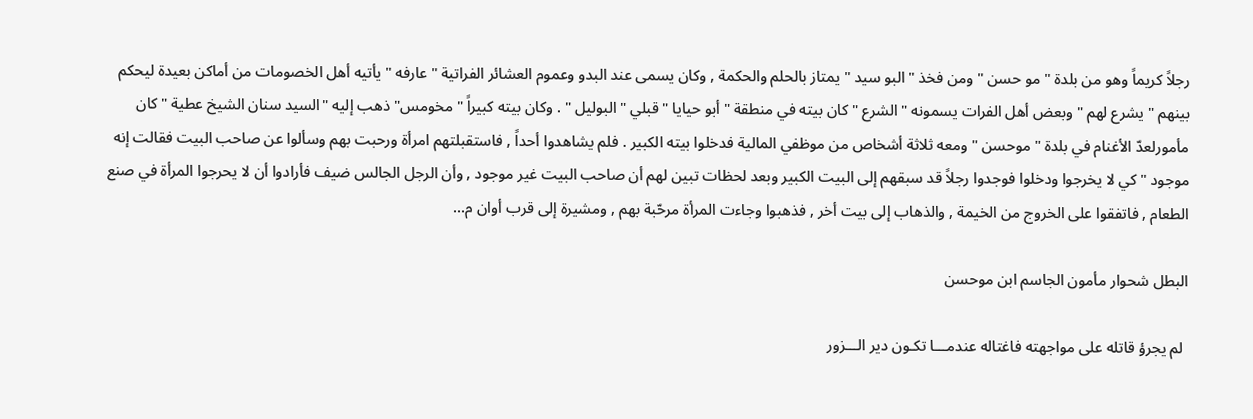رجلاً كريماً وهو من بلدة " مو حسن " ومن فخذ " البو سيد " يمتاز بالحلم والحكمة , وكان يسمى عند البدو وعموم العشائر الفراتية " عارفه " يأتيه أهل الخصومات من أماكن بعيدة ليحكم بينهم " يشرع لهم " وبعض أهل الفرات يسمونه " الشرع " كان بيته في منطقة " أبو حيايا " قبلي " البوليل " . وكان بيته كبيراً " مخومس" ذهب إليه "السيد سنان الشيخ عطية " كان مأمورلعدّ الأغنام في بلدة " موحسن " ومعه ثلاثة أشخاص من موظفي المالية فدخلوا بيته الكبير . فلم يشاهدوا أحداً , فاستقبلتهم امرأة ورحبت بهم وسألوا عن صاحب البيت فقالت إنه موجود " كي لا يخرجوا ودخلوا فوجدوا رجلاً قد سبقهم إلى البيت الكبير وبعد لحظات تبين لهم أن صاحب البيت غير موجود , وأن الرجل الجالس ضيف فأرادوا أن لا يحرجوا المرأة في صنع الطعام , فاتفقوا على الخروج من الخيمة , والذهاب إلى بيت أخر , فذهبوا وجاءت المرأة مرحّبة بهم , ومشيرة إلى قرب أوان م...

البطل شحوار مأمون الجاسم ابن موحسن

 لم يجرؤ قاتله على مواجهته فاغتاله عندمـــا تكـون دير الـــزور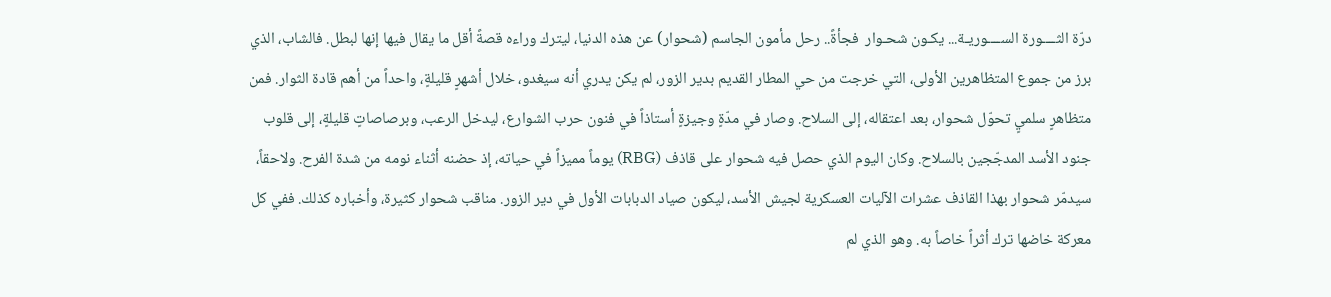درّة الثــــورة الســــوريـة... يكـون شحـوار  فجأةً.. رحل مأمون الجاسم (شحوار) عن هذه الدنيا، ليترك وراءه قصةً أقل ما يقال فيها إنها لبطل. فالشاب، الذي برز من جموع المتظاهرين الأولى، التي خرجت من حي المطار القديم بدير الزور، لم يكن يدري أنه سيغدو، خلال أشهرٍ قليلةٍ، واحداً من أهم قادة الثوار. فمن متظاهرٍ سلميٍ تحوّل شحوار، بعد اعتقاله، إلى السلاح. وصار في مدّةٍ وجيزةٍ أستاذاً في فنون حرب الشوارع، ليدخل الرعب، وبرصاصاتٍ قليلةٍ، إلى قلوب جنود الأسد المدجّجين بالسلاح. وكان اليوم الذي حصل فيه شحوار على قاذف (RBG) يوماً مميزاً في حياته، إذ حضنه أثناء نومه من شدة الفرح. ولاحقاً، سيدمّر شحوار بهذا القاذف عشرات الآليات العسكرية لجيش الأسد، ليكون صياد الدبابات الأول في دير الزور. مناقب شحوار كثيرة، وأخباره كذلك. ففي كل معركة خاضها ترك أثراً خاصاً به. وهو الذي لم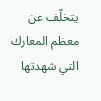يتخلّف عن معظم المعارك التي شهدتها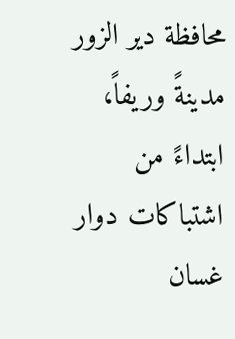محافظة دير الزور مدينةً وريفاً، ابتداءً من اشتباكات دوار غسان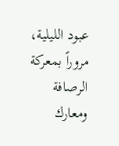عبود الليلية، مروراً بمعركة الرصافة ومعارك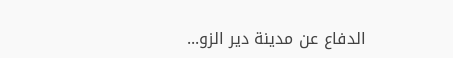الدفاع عن مدينة دير الزو...